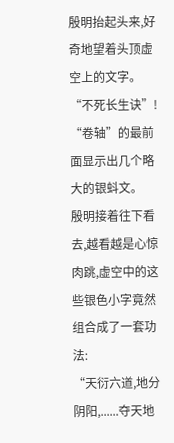殷明抬起头来,好奇地望着头顶虚空上的文字。
“不死长生诀”!
“卷轴”的最前面显示出几个略大的银蚪文。
殷明接着往下看去,越看越是心惊肉跳,虚空中的这些银色小字竟然组合成了一套功法:
“天衍六道,地分阴阳,......夺天地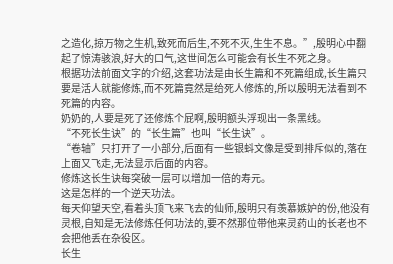之造化,掠万物之生机,致死而后生,不死不灭,生生不息。”,殷明心中翻起了惊涛骇浪,好大的口气,这世间怎么可能会有长生不死之身。
根据功法前面文字的介绍,这套功法是由长生篇和不死篇组成,长生篇只要是活人就能修炼,而不死篇竟然是给死人修炼的,所以殷明无法看到不死篇的内容。
奶奶的,人要是死了还修炼个屁啊,殷明额头浮现出一条黑线。
“不死长生诀”的“长生篇”也叫“长生诀”。
“卷轴”只打开了一小部分,后面有一些银蚪文像是受到排斥似的,落在上面又飞走,无法显示后面的内容。
修炼这长生诀每突破一层可以增加一倍的寿元。
这是怎样的一个逆天功法。
每天仰望天空,看着头顶飞来飞去的仙师,殷明只有羡慕嫉妒的份,他没有灵根,自知是无法修炼任何功法的,要不然那位带他来灵药山的长老也不会把他丢在杂役区。
长生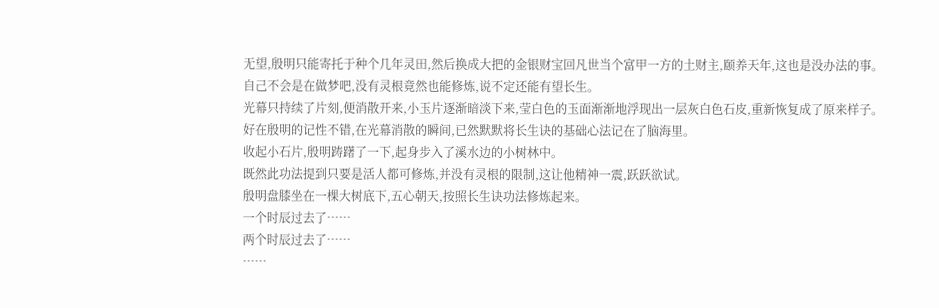无望,殷明只能寄托于种个几年灵田,然后换成大把的金银财宝回凡世当个富甲一方的土财主,颐养天年,这也是没办法的事。
自己不会是在做梦吧,没有灵根竟然也能修炼,说不定还能有望长生。
光幕只持续了片刻,便消散开来,小玉片逐渐暗淡下来,莹白色的玉面渐渐地浮现出一层灰白色石皮,重新恢复成了原来样子。
好在殷明的记性不错,在光幕消散的瞬间,已然默默将长生诀的基础心法记在了脑海里。
收起小石片,殷明踌躇了一下,起身步入了溪水边的小树林中。
既然此功法提到只要是活人都可修炼,并没有灵根的限制,这让他精神一震,跃跃欲试。
殷明盘膝坐在一棵大树底下,五心朝天,按照长生诀功法修炼起来。
一个时辰过去了……
两个时辰过去了……
……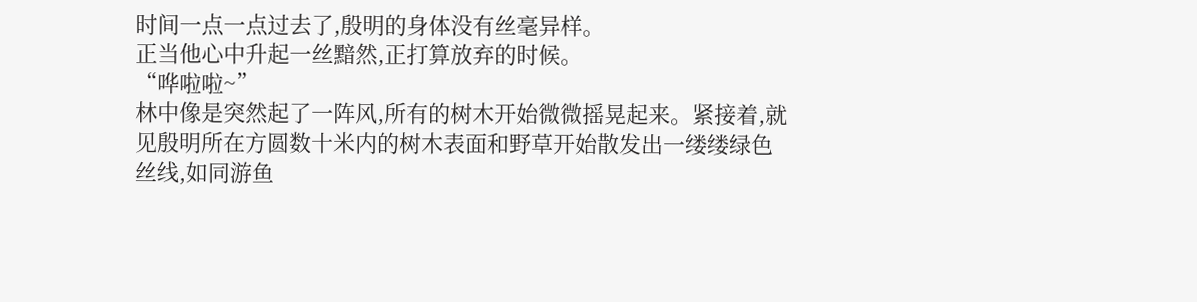时间一点一点过去了,殷明的身体没有丝毫异样。
正当他心中升起一丝黯然,正打算放弃的时候。
“哗啦啦~”
林中像是突然起了一阵风,所有的树木开始微微摇晃起来。紧接着,就见殷明所在方圆数十米内的树木表面和野草开始散发出一缕缕绿色丝线,如同游鱼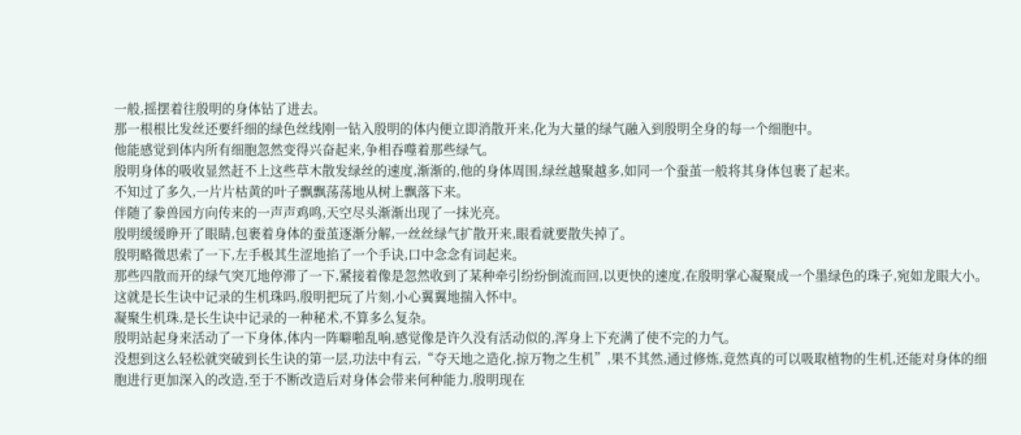一般,摇摆着往殷明的身体钻了进去。
那一根根比发丝还要纤细的绿色丝线刚一钻入殷明的体内便立即消散开来,化为大量的绿气融入到殷明全身的每一个细胞中。
他能感觉到体内所有细胞忽然变得兴奋起来,争相吞噬着那些绿气。
殷明身体的吸收显然赶不上这些草木散发绿丝的速度,渐渐的,他的身体周围,绿丝越聚越多,如同一个蚕茧一般将其身体包裹了起来。
不知过了多久,一片片枯黄的叶子飘飘荡荡地从树上飘落下来。
伴随了豢兽园方向传来的一声声鸡鸣,天空尽头渐渐出现了一抹光亮。
殷明缓缓睁开了眼睛,包裹着身体的蚕茧逐渐分解,一丝丝绿气扩散开来,眼看就要散失掉了。
殷明略微思索了一下,左手极其生涩地掐了一个手诀,口中念念有词起来。
那些四散而开的绿气突兀地停滞了一下,紧接着像是忽然收到了某种牵引纷纷倒流而回,以更快的速度,在殷明掌心凝聚成一个墨绿色的珠子,宛如龙眼大小。
这就是长生诀中记录的生机珠吗,殷明把玩了片刻,小心翼翼地揣入怀中。
凝聚生机珠,是长生诀中记录的一种秘术,不算多么复杂。
殷明站起身来活动了一下身体,体内一阵噼啪乱响,感觉像是许久没有活动似的,浑身上下充满了使不完的力气。
没想到这么轻松就突破到长生诀的第一层,功法中有云,“夺天地之造化,掠万物之生机”,果不其然,通过修炼,竟然真的可以吸取植物的生机,还能对身体的细胞进行更加深入的改造,至于不断改造后对身体会带来何种能力,殷明现在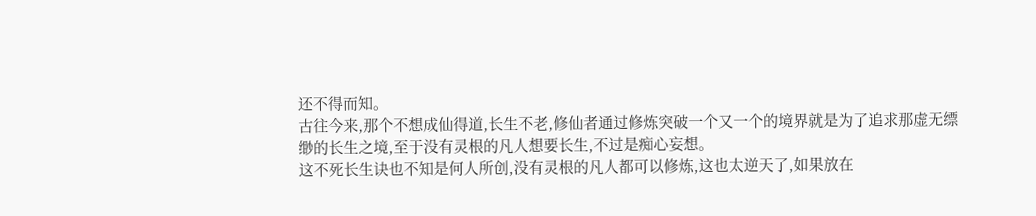还不得而知。
古往今来,那个不想成仙得道,长生不老,修仙者通过修炼突破一个又一个的境界就是为了追求那虚无缥缈的长生之境,至于没有灵根的凡人想要长生,不过是痴心妄想。
这不死长生诀也不知是何人所创,没有灵根的凡人都可以修炼,这也太逆天了,如果放在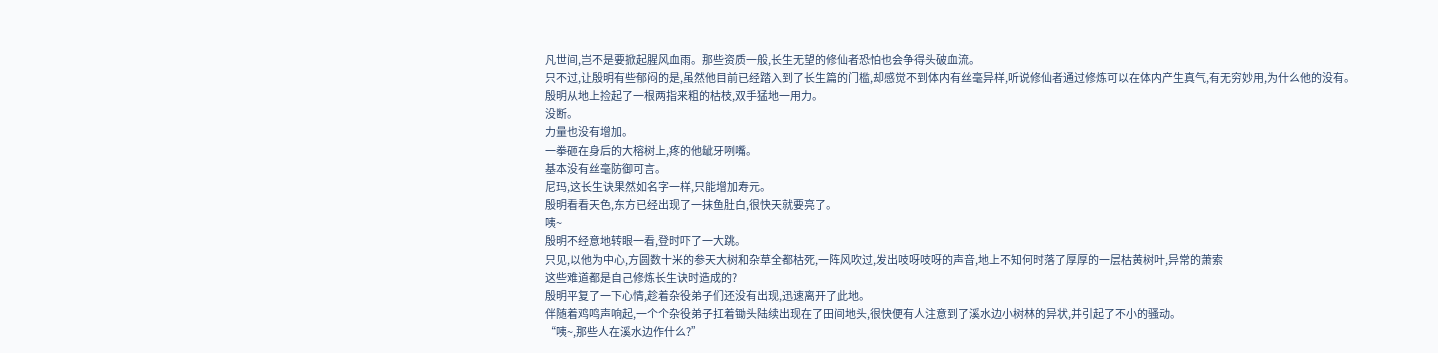凡世间,岂不是要掀起腥风血雨。那些资质一般,长生无望的修仙者恐怕也会争得头破血流。
只不过,让殷明有些郁闷的是,虽然他目前已经踏入到了长生篇的门槛,却感觉不到体内有丝毫异样,听说修仙者通过修炼可以在体内产生真气,有无穷妙用,为什么他的没有。
殷明从地上捡起了一根两指来粗的枯枝,双手猛地一用力。
没断。
力量也没有增加。
一拳砸在身后的大榕树上,疼的他龇牙咧嘴。
基本没有丝毫防御可言。
尼玛,这长生诀果然如名字一样,只能增加寿元。
殷明看看天色,东方已经出现了一抹鱼肚白,很快天就要亮了。
咦~
殷明不经意地转眼一看,登时吓了一大跳。
只见,以他为中心,方圆数十米的参天大树和杂草全都枯死,一阵风吹过,发出吱呀吱呀的声音,地上不知何时落了厚厚的一层枯黄树叶,异常的萧索
这些难道都是自己修炼长生诀时造成的?
殷明平复了一下心情,趁着杂役弟子们还没有出现,迅速离开了此地。
伴随着鸡鸣声响起,一个个杂役弟子扛着锄头陆续出现在了田间地头,很快便有人注意到了溪水边小树林的异状,并引起了不小的骚动。
“咦~,那些人在溪水边作什么?”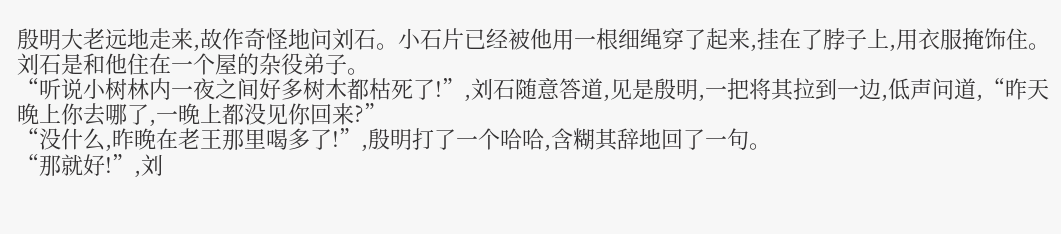殷明大老远地走来,故作奇怪地问刘石。小石片已经被他用一根细绳穿了起来,挂在了脖子上,用衣服掩饰住。
刘石是和他住在一个屋的杂役弟子。
“听说小树林内一夜之间好多树木都枯死了!”,刘石随意答道,见是殷明,一把将其拉到一边,低声问道,“昨天晚上你去哪了,一晚上都没见你回来?”
“没什么,昨晚在老王那里喝多了!”,殷明打了一个哈哈,含糊其辞地回了一句。
“那就好!”,刘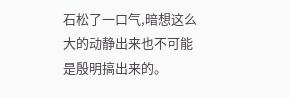石松了一口气,暗想这么大的动静出来也不可能是殷明搞出来的。